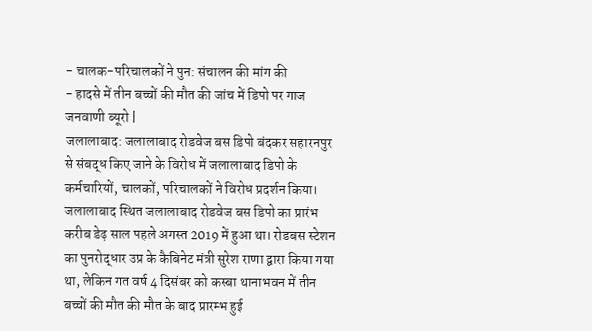- चालक-परिचालकों ने पुन: संचालन की मांग की
- हादसे में तीन बच्चों की मौत की जांच में डिपो पर गाज
जनवाणी ब्यूरो |
जलालाबाद: जलालाबाद रोडवेज बस डिपो बंदकर सहारनपुर से संबद्ध किए जाने के विरोध में जलालाबाद डिपो के कर्मचारियों, चालकों, परिचालकों ने विरोध प्रदर्शन किया।
जलालाबाद स्थित जलालाबाद रोडवेज बस डिपो का प्रारंभ करीब डेढ़ साल पहले अगस्त 2019 में हुआ था। रोडबस स्टेशन का पुनरोद्धार उप्र के कैबिनेट मंत्री सुरेश राणा द्वारा किया गया था, लेकिन गत वर्ष 4 दिसंबर को कस्बा थानाभवन में तीन बच्चों की मौत की मौत के बाद प्रारम्भ हुई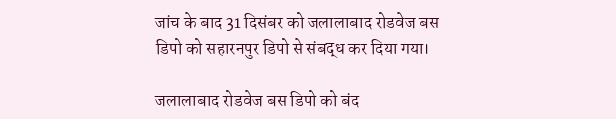जांच के बाद 31 दिसंबर को जलालाबाद रोडवेज बस डिपो को सहारनपुर डिपो से संबद्ध कर दिया गया।

जलालाबाद रोडवेज बस डिपो को बंद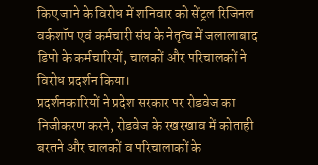किए जाने के विरोध में शनिवार को सेंट्रल रिजिनल वर्कशॉप एवं कर्मचारी संघ के नेतृत्व में जलालाबाद डिपो के कर्मचारियों, चालकों और परिचालकों ने विरोध प्रदर्शन किया।
प्रदर्शनकारियों ने प्रदेश सरकार पर रोडवेज का निजीकरण करने, रोडवेज के रखरखाव में कोताही बरतने और चालकों व परिचालाकों के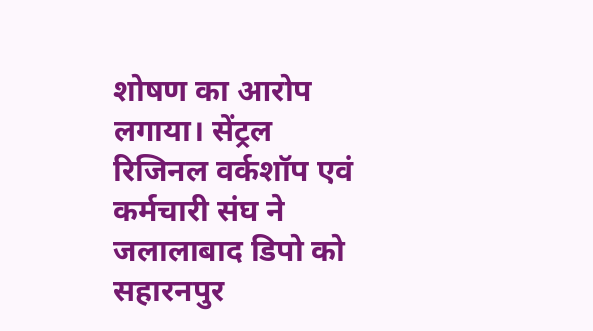शोषण का आरोप लगाया। सेंट्रल रिजिनल वर्कशॉप एवं कर्मचारी संघ ने जलालाबाद डिपो को सहारनपुर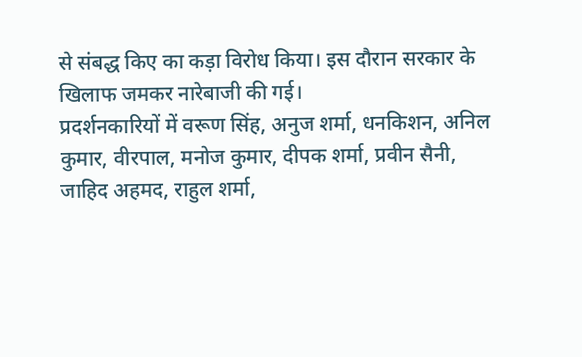से संबद्ध किए का कड़ा विरोध किया। इस दौरान सरकार के खिलाफ जमकर नारेबाजी की गई।
प्रदर्शनकारियों में वरूण सिंह, अनुज शर्मा, धनकिशन, अनिल कुमार, वीरपाल, मनोज कुमार, दीपक शर्मा, प्रवीन सैनी, जाहिद अहमद, राहुल शर्मा,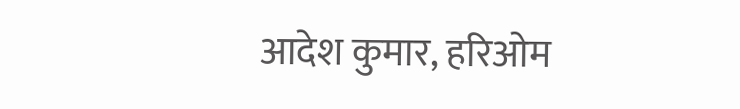आदेश कुमार, हरिओम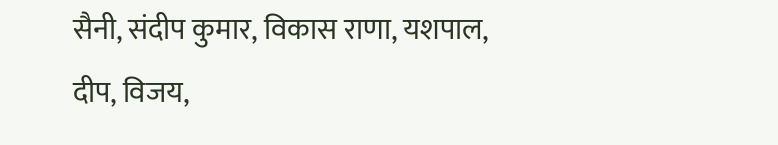सैनी, संदीप कुमार, विकास राणा, यशपाल, दीप, विजय,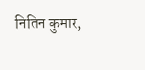नितिन कुमार,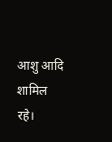आशु आदि शामिल रहे।